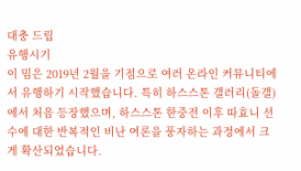대충 드립
유행시기
이 밈은 2019년 2월을 기점으로 여러 온라인 커뮤니티에서 유행하기 시작했습니다. 특히 하스스톤 갤러리(돌갤)에서 처음 등장했으며, 하스스톤 한중전 이후 따효니 선수에 대한 반복적인 비난 여론을 풍자하는 과정에서 크게 확산되었습니다.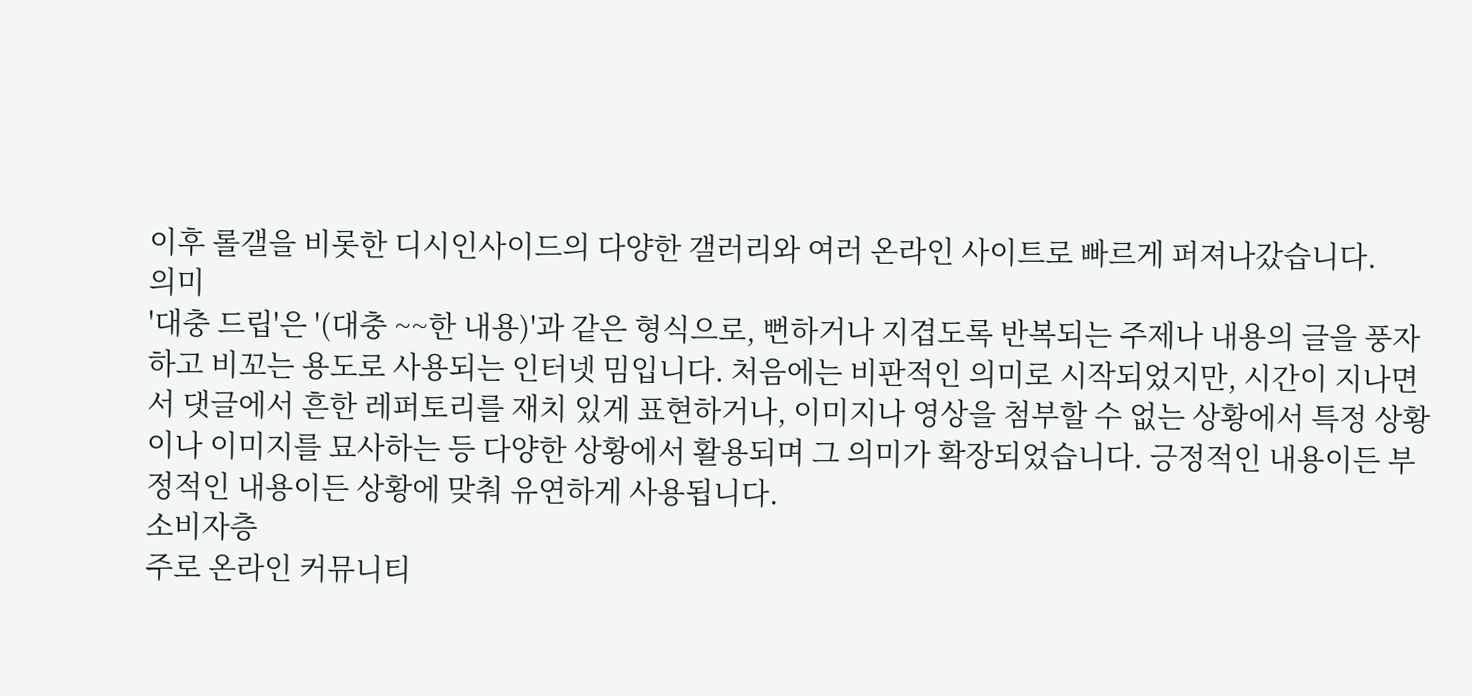이후 롤갤을 비롯한 디시인사이드의 다양한 갤러리와 여러 온라인 사이트로 빠르게 퍼져나갔습니다.
의미
'대충 드립'은 '(대충 ~~한 내용)'과 같은 형식으로, 뻔하거나 지겹도록 반복되는 주제나 내용의 글을 풍자하고 비꼬는 용도로 사용되는 인터넷 밈입니다. 처음에는 비판적인 의미로 시작되었지만, 시간이 지나면서 댓글에서 흔한 레퍼토리를 재치 있게 표현하거나, 이미지나 영상을 첨부할 수 없는 상황에서 특정 상황이나 이미지를 묘사하는 등 다양한 상황에서 활용되며 그 의미가 확장되었습니다. 긍정적인 내용이든 부정적인 내용이든 상황에 맞춰 유연하게 사용됩니다.
소비자층
주로 온라인 커뮤니티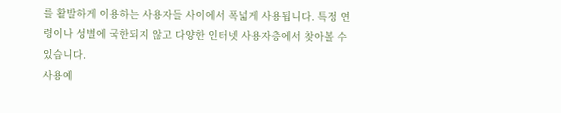를 활발하게 이용하는 사용자들 사이에서 폭넓게 사용됩니다. 특정 연령이나 성별에 국한되지 않고 다양한 인터넷 사용자층에서 찾아볼 수 있습니다.
사용예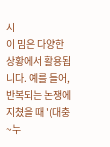시
이 밈은 다양한 상황에서 활용됩니다. 예를 들어, 반복되는 논쟁에 지쳤을 때 '(대충 ~누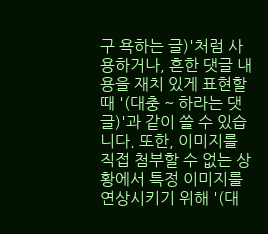구 욕하는 글)'처럼 사용하거나, 흔한 댓글 내용을 재치 있게 표현할 때 '(대충 ~ 하라는 댓글)'과 같이 쓸 수 있습니다. 또한, 이미지를 직접 첨부할 수 없는 상황에서 특정 이미지를 연상시키기 위해 '(대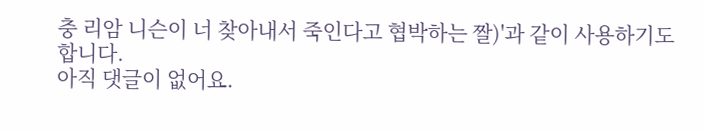충 리암 니슨이 너 찾아내서 죽인다고 협박하는 짤)'과 같이 사용하기도 합니다.
아직 댓글이 없어요.